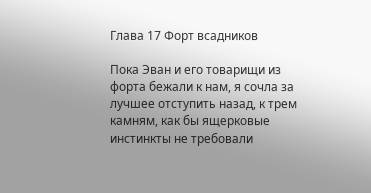Глава 17 Форт всадников

Пока Эван и его товарищи из форта бежали к нам, я сочла за лучшее отступить назад, к трем камням, как бы ящерковые инстинкты не требовали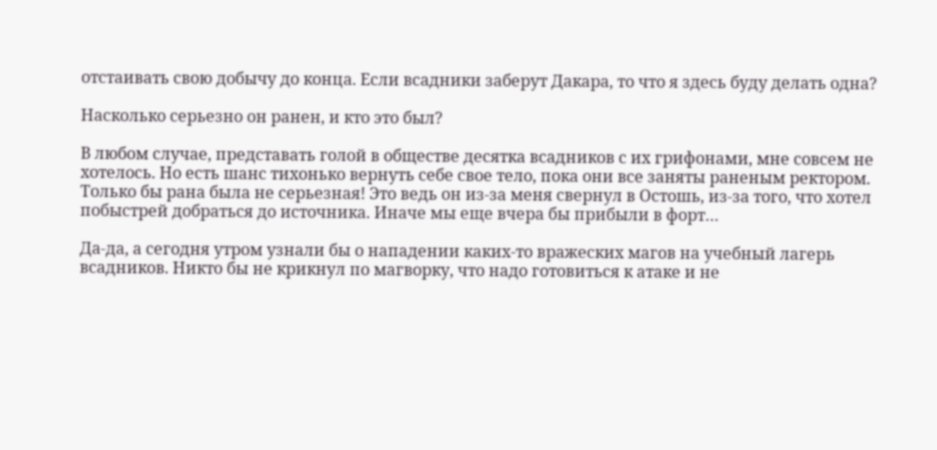отстаивать свою добычу до конца. Если всадники заберут Дакара, то что я здесь буду делать одна?

Насколько серьезно он ранен, и кто это был?

В любом случае, представать голой в обществе десятка всадников с их грифонами, мне совсем не хотелось. Но есть шанс тихонько вернуть себе свое тело, пока они все заняты раненым ректором. Только бы рана была не серьезная! Это ведь он из-за меня свернул в Остошь, из-за того, что хотел побыстрей добраться до источника. Иначе мы еще вчера бы прибыли в форт…

Да-да, а сегодня утром узнали бы о нападении каких-то вражеских магов на учебный лагерь всадников. Никто бы не крикнул по магворку, что надо готовиться к атаке и не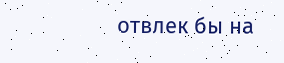отвлек бы на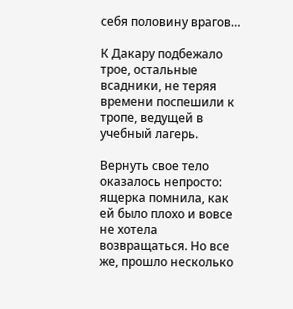себя половину врагов…

К Дакару подбежало трое, остальные всадники, не теряя времени поспешили к тропе, ведущей в учебный лагерь.

Вернуть свое тело оказалось непросто: ящерка помнила, как ей было плохо и вовсе не хотела возвращаться. Но все же, прошло несколько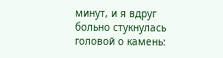минут, и я вдруг больно стукнулась головой о камень: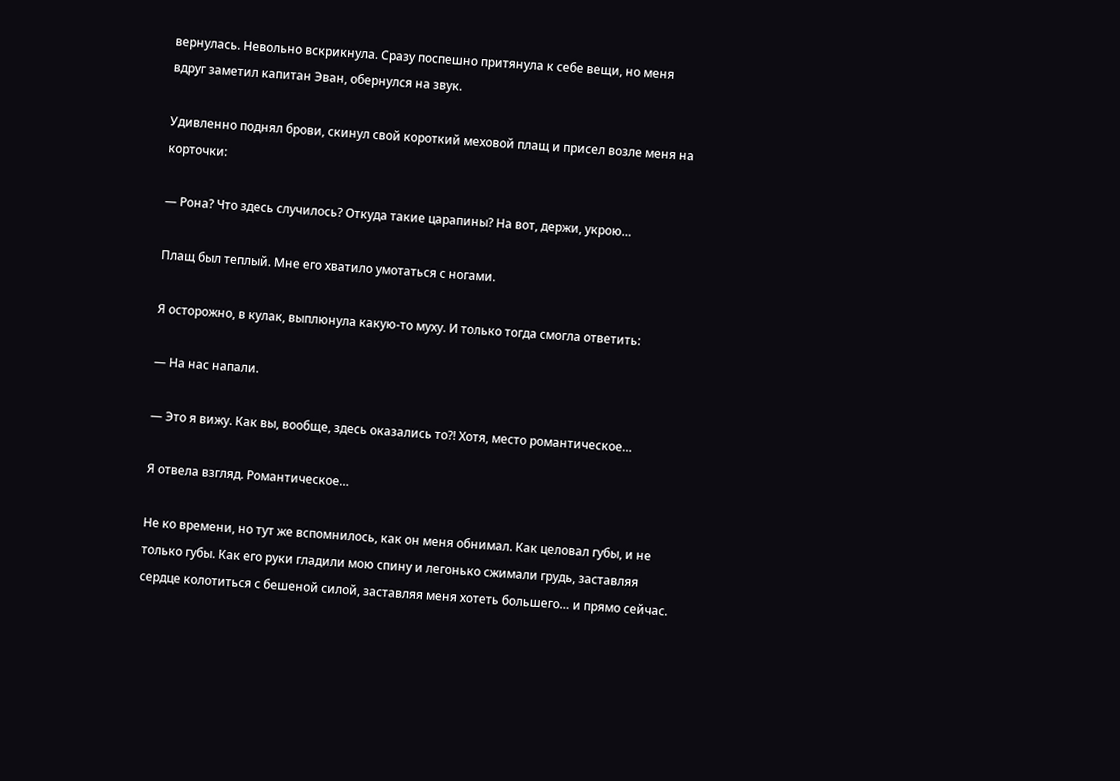вернулась. Невольно вскрикнула. Сразу поспешно притянула к себе вещи, но меня вдруг заметил капитан Эван, обернулся на звук.

Удивленно поднял брови, скинул свой короткий меховой плащ и присел возле меня на корточки:

— Рона? Что здесь случилось? Откуда такие царапины? На вот, держи, укрою…

Плащ был теплый. Мне его хватило умотаться с ногами.

Я осторожно, в кулак, выплюнула какую-то муху. И только тогда смогла ответить:

— На нас напали.

— Это я вижу. Как вы, вообще, здесь оказались то?! Хотя, место романтическое…

Я отвела взгляд. Романтическое…

Не ко времени, но тут же вспомнилось, как он меня обнимал. Как целовал губы, и не только губы. Как его руки гладили мою спину и легонько сжимали грудь, заставляя сердце колотиться с бешеной силой, заставляя меня хотеть большего… и прямо сейчас.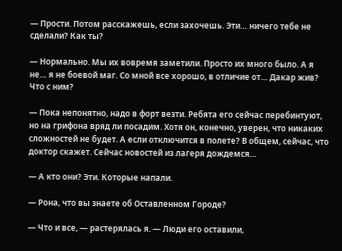— Прости. Потом расскажешь, если захочешь. Эти… ничего тебе не сделали? Как ты?

— Нормально. Мы их вовремя заметили. Просто их много было. А я не… я не боевой маг. Со мной все хорошо, в отличие от… Дакар жив? Что с ним?

— Пока непонятно, надо в форт везти. Ребята его сейчас перебинтуют, но на грифона вряд ли посадим. Хотя он, конечно, уверен, что никаких сложностей не будет. А если отключится в полете? В общем, сейчас, что доктор скажет. Сейчас новостей из лагеря дождемся…

— А кто они? Эти. Которые напали.

— Рона, что вы знаете об Оставленном Городе?

— Что и все, — растерялась я. — Люди его оставили,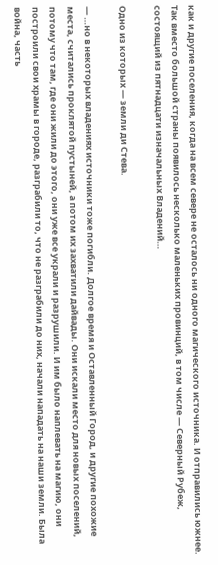как и другие поселения, когда на всем севере не осталось ни одного магического источника. И отправились южнее. Так вместо большой страны появилось несколько маленьких провинций, в том числе — Северный Рубеж, состоящий из пятнадцати изначальных Владений…

Одно из которых — земли ди Стева.

— …но в некоторых владениях источники тоже погибли. Долгое время и Оставленный Город, и другие похожие места, считались проклятой пустыней, а потом их захватили дайвады. Они искали место для новых поселений, потому что там, где они жили до этого, они уже все украли и разрушили. И им было наплевать на магию, они построили свои храмы в городе, разграбили то, что не разграбили до них, начали нападать на наши земли. Была война, часть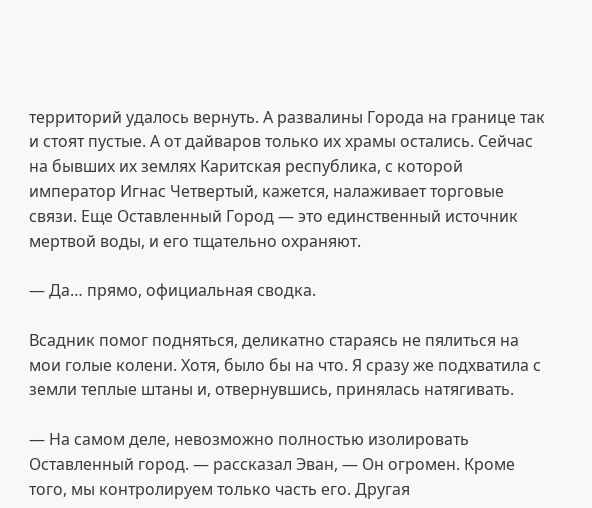территорий удалось вернуть. А развалины Города на границе так и стоят пустые. А от дайваров только их храмы остались. Сейчас на бывших их землях Каритская республика, с которой император Игнас Четвертый, кажется, налаживает торговые связи. Еще Оставленный Город — это единственный источник мертвой воды, и его тщательно охраняют.

— Да… прямо, официальная сводка.

Всадник помог подняться, деликатно стараясь не пялиться на мои голые колени. Хотя, было бы на что. Я сразу же подхватила с земли теплые штаны и, отвернувшись, принялась натягивать.

— На самом деле, невозможно полностью изолировать Оставленный город. — рассказал Эван, — Он огромен. Кроме того, мы контролируем только часть его. Другая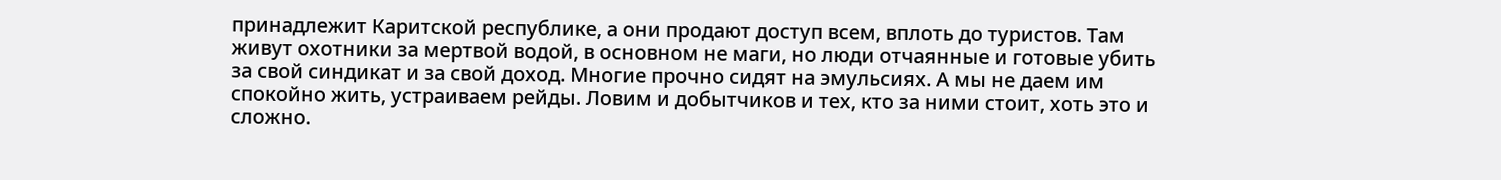принадлежит Каритской республике, а они продают доступ всем, вплоть до туристов. Там живут охотники за мертвой водой, в основном не маги, но люди отчаянные и готовые убить за свой синдикат и за свой доход. Многие прочно сидят на эмульсиях. А мы не даем им спокойно жить, устраиваем рейды. Ловим и добытчиков и тех, кто за ними стоит, хоть это и сложно.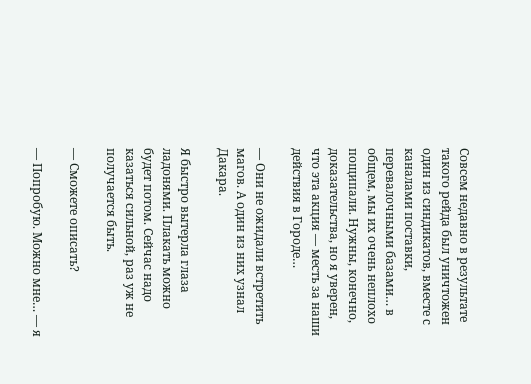Совсем недавно в результате такого рейда был уничтожен один из синдикатов, вместе с каналами поставки, перевалочными базами… в общем, мы их очень неплохо пощипали. Нужны, конечно, доказательства, но я уверен, что эта акция — месть за наши действия в Городе…

— Они не ожидали встретить магов. А один из них узнал Дакара.

Я быстро вытерла глаза ладонями. Плакать можно будет потом. Сейчас надо казаться сильной, раз уж не получается быть.

— Сможете описать?

— Попробую. Можно мне… — я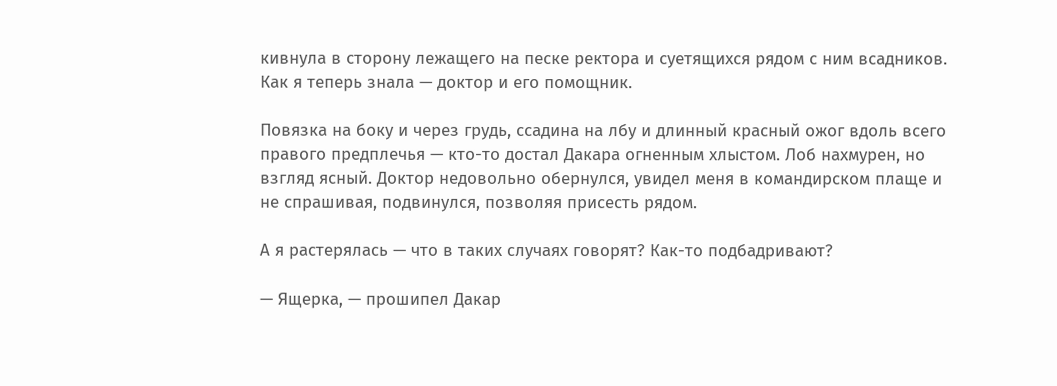кивнула в сторону лежащего на песке ректора и суетящихся рядом с ним всадников. Как я теперь знала — доктор и его помощник.

Повязка на боку и через грудь, ссадина на лбу и длинный красный ожог вдоль всего правого предплечья — кто-то достал Дакара огненным хлыстом. Лоб нахмурен, но взгляд ясный. Доктор недовольно обернулся, увидел меня в командирском плаще и не спрашивая, подвинулся, позволяя присесть рядом.

А я растерялась — что в таких случаях говорят? Как-то подбадривают?

— Ящерка, — прошипел Дакар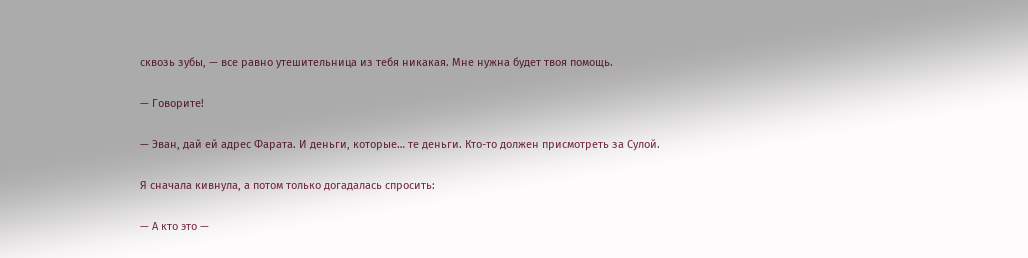сквозь зубы, — все равно утешительница из тебя никакая. Мне нужна будет твоя помощь.

— Говорите!

— Эван, дай ей адрес Фарата. И деньги, которые… те деньги. Кто-то должен присмотреть за Сулой.

Я сначала кивнула, а потом только догадалась спросить:

— А кто это —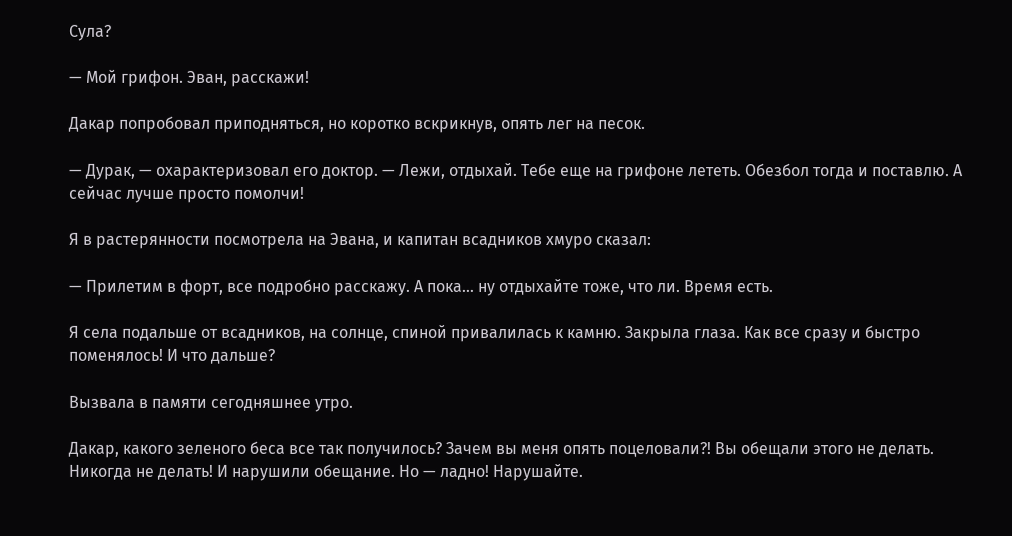Сула?

— Мой грифон. Эван, расскажи!

Дакар попробовал приподняться, но коротко вскрикнув, опять лег на песок.

— Дурак, — охарактеризовал его доктор. — Лежи, отдыхай. Тебе еще на грифоне лететь. Обезбол тогда и поставлю. А сейчас лучше просто помолчи!

Я в растерянности посмотрела на Эвана, и капитан всадников хмуро сказал:

— Прилетим в форт, все подробно расскажу. А пока… ну отдыхайте тоже, что ли. Время есть.

Я села подальше от всадников, на солнце, спиной привалилась к камню. Закрыла глаза. Как все сразу и быстро поменялось! И что дальше?

Вызвала в памяти сегодняшнее утро.

Дакар, какого зеленого беса все так получилось? Зачем вы меня опять поцеловали?! Вы обещали этого не делать. Никогда не делать! И нарушили обещание. Но — ладно! Нарушайте.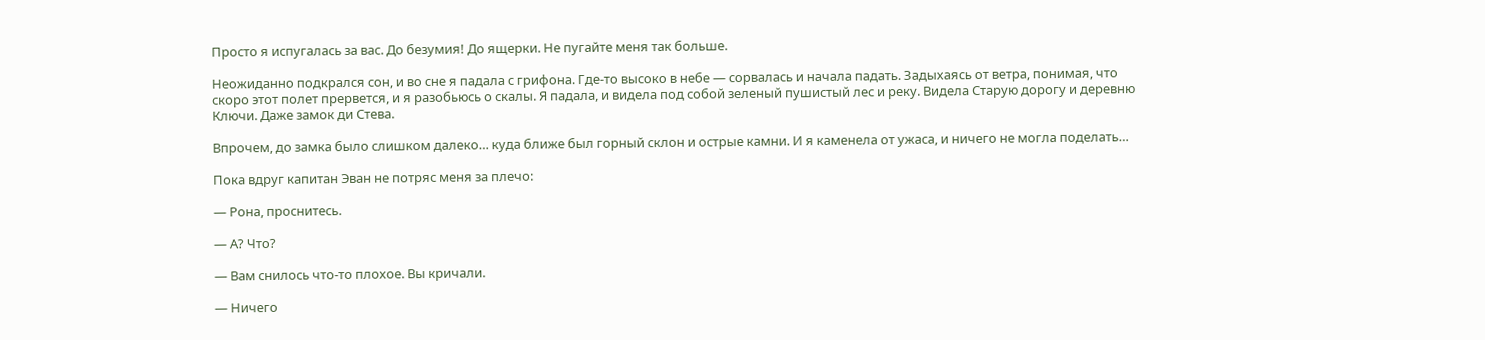Просто я испугалась за вас. До безумия! До ящерки. Не пугайте меня так больше.

Неожиданно подкрался сон, и во сне я падала с грифона. Где-то высоко в небе — сорвалась и начала падать. Задыхаясь от ветра, понимая, что скоро этот полет прервется, и я разобьюсь о скалы. Я падала, и видела под собой зеленый пушистый лес и реку. Видела Старую дорогу и деревню Ключи. Даже замок ди Стева.

Впрочем, до замка было слишком далеко… куда ближе был горный склон и острые камни. И я каменела от ужаса, и ничего не могла поделать…

Пока вдруг капитан Эван не потряс меня за плечо:

— Рона, проснитесь.

— А? Что?

— Вам снилось что-то плохое. Вы кричали.

— Ничего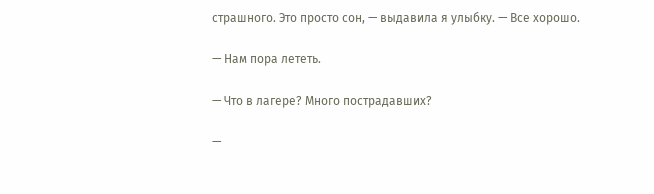страшного. Это просто сон, — выдавила я улыбку. — Все хорошо.

— Нам пора лететь.

— Что в лагере? Много пострадавших?

—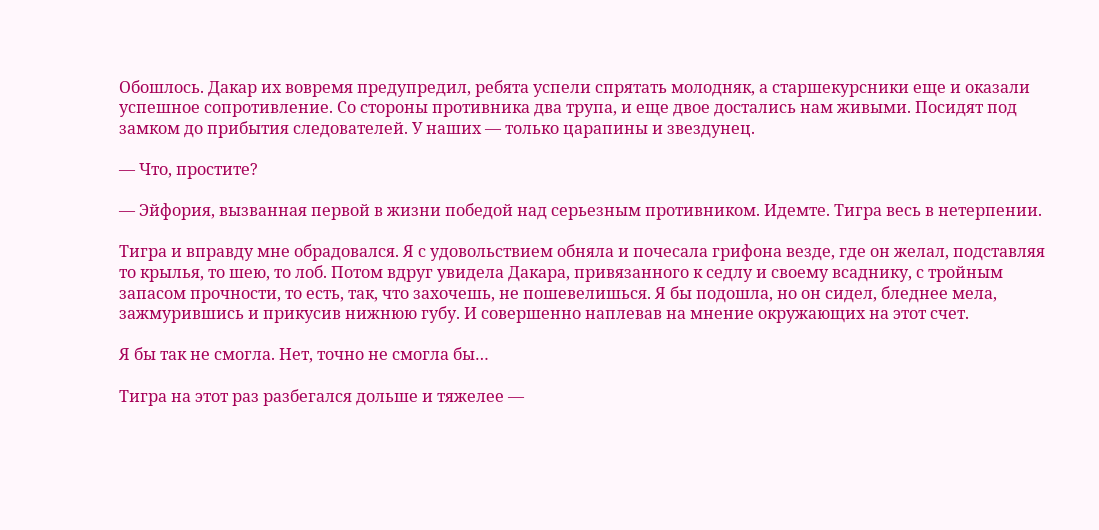Обошлось. Дакар их вовремя предупредил, ребята успели спрятать молодняк, а старшекурсники еще и оказали успешное сопротивление. Со стороны противника два трупа, и еще двое достались нам живыми. Посидят под замком до прибытия следователей. У наших — только царапины и звездунец.

— Что, простите?

— Эйфория, вызванная первой в жизни победой над серьезным противником. Идемте. Тигра весь в нетерпении.

Тигра и вправду мне обрадовался. Я с удовольствием обняла и почесала грифона везде, где он желал, подставляя то крылья, то шею, то лоб. Потом вдруг увидела Дакара, привязанного к седлу и своему всаднику, с тройным запасом прочности, то есть, так, что захочешь, не пошевелишься. Я бы подошла, но он сидел, бледнее мела, зажмурившись и прикусив нижнюю губу. И совершенно наплевав на мнение окружающих на этот счет.

Я бы так не смогла. Нет, точно не смогла бы…

Тигра на этот раз разбегался дольше и тяжелее —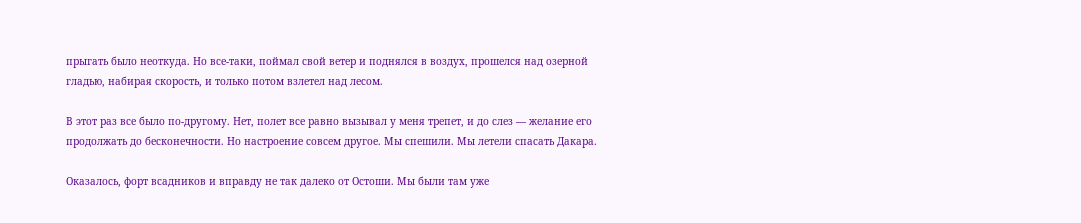прыгать было неоткуда. Но все-таки, поймал свой ветер и поднялся в воздух, прошелся над озерной гладью, набирая скорость, и только потом взлетел над лесом.

В этот раз все было по-другому. Нет, полет все равно вызывал у меня трепет, и до слез — желание его продолжать до бесконечности. Но настроение совсем другое. Мы спешили. Мы летели спасать Дакара.

Оказалось, форт всадников и вправду не так далеко от Остоши. Мы были там уже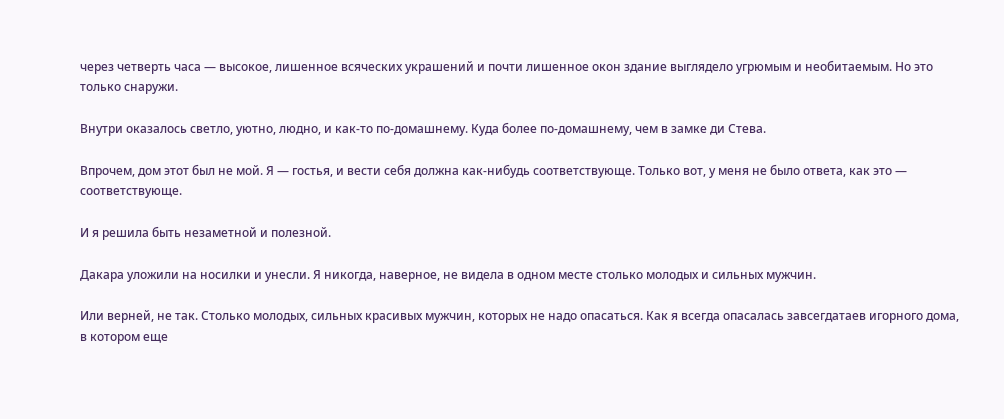через четверть часа — высокое, лишенное всяческих украшений и почти лишенное окон здание выглядело угрюмым и необитаемым. Но это только снаружи.

Внутри оказалось светло, уютно, людно, и как-то по-домашнему. Куда более по-домашнему, чем в замке ди Стева.

Впрочем, дом этот был не мой. Я — гостья, и вести себя должна как-нибудь соответствующе. Только вот, у меня не было ответа, как это — соответствующе.

И я решила быть незаметной и полезной.

Дакара уложили на носилки и унесли. Я никогда, наверное, не видела в одном месте столько молодых и сильных мужчин.

Или верней, не так. Столько молодых, сильных красивых мужчин, которых не надо опасаться. Как я всегда опасалась завсегдатаев игорного дома, в котором еще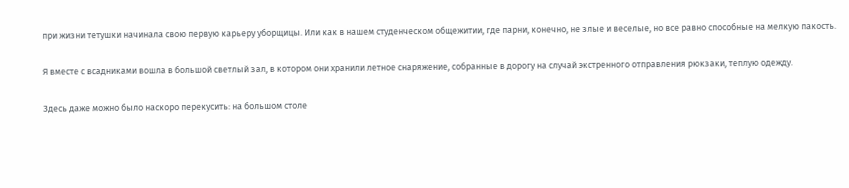при жизни тетушки начинала свою первую карьеру уборщицы. Или как в нашем студенческом общежитии, где парни, конечно, не злые и веселые, но все равно способные на мелкую пакость.

Я вместе с всадниками вошла в большой светлый зал, в котором они хранили летное снаряжение, собранные в дорогу на случай экстренного отправления рюкзаки, теплую одежду.

Здесь даже можно было наскоро перекусить: на большом столе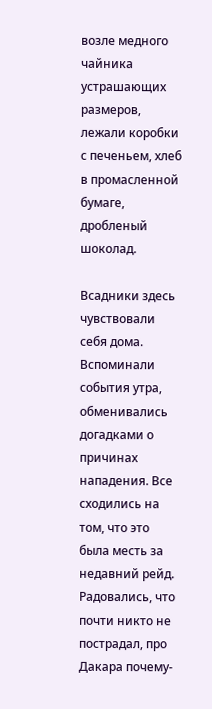возле медного чайника устрашающих размеров, лежали коробки с печеньем, хлеб в промасленной бумаге, дробленый шоколад.

Всадники здесь чувствовали себя дома. Вспоминали события утра, обменивались догадками о причинах нападения. Все сходились на том, что это была месть за недавний рейд. Радовались, что почти никто не пострадал, про Дакара почему-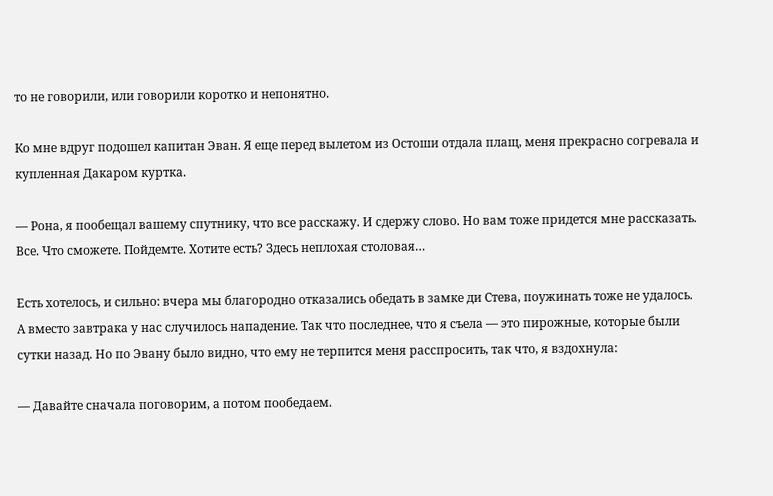то не говорили, или говорили коротко и непонятно.

Ко мне вдруг подошел капитан Эван. Я еще перед вылетом из Остоши отдала плащ, меня прекрасно согревала и купленная Дакаром куртка.

— Рона, я пообещал вашему спутнику, что все расскажу. И сдержу слово. Но вам тоже придется мне рассказать. Все. Что сможете. Пойдемте. Хотите есть? Здесь неплохая столовая…

Есть хотелось, и сильно: вчера мы благородно отказались обедать в замке ди Стева, поужинать тоже не удалось. А вместо завтрака у нас случилось нападение. Так что последнее, что я съела — это пирожные, которые были сутки назад. Но по Эвану было видно, что ему не терпится меня расспросить, так что, я вздохнула:

— Давайте сначала поговорим, а потом пообедаем.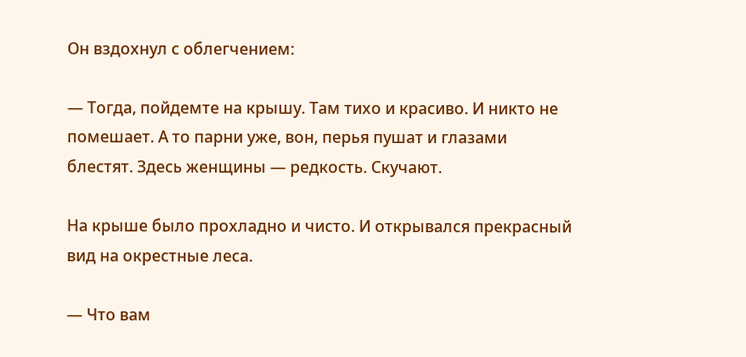Он вздохнул с облегчением:

— Тогда, пойдемте на крышу. Там тихо и красиво. И никто не помешает. А то парни уже, вон, перья пушат и глазами блестят. Здесь женщины — редкость. Скучают.

На крыше было прохладно и чисто. И открывался прекрасный вид на окрестные леса.

— Что вам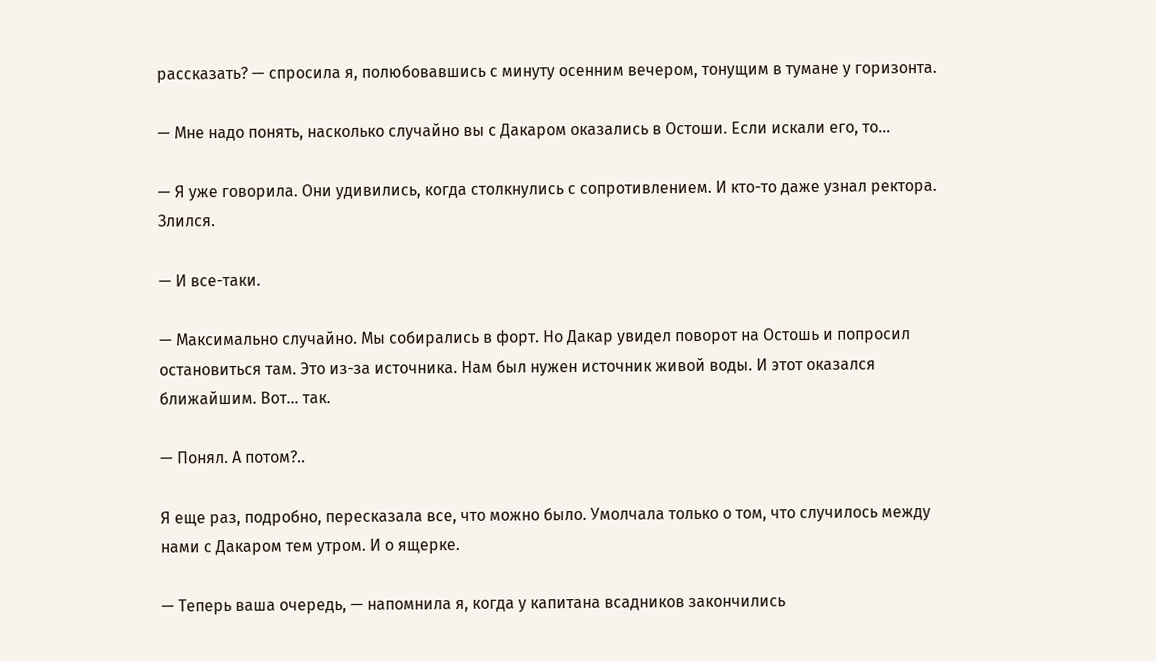рассказать? — спросила я, полюбовавшись с минуту осенним вечером, тонущим в тумане у горизонта.

— Мне надо понять, насколько случайно вы с Дакаром оказались в Остоши. Если искали его, то…

— Я уже говорила. Они удивились, когда столкнулись с сопротивлением. И кто-то даже узнал ректора. Злился.

— И все-таки.

— Максимально случайно. Мы собирались в форт. Но Дакар увидел поворот на Остошь и попросил остановиться там. Это из-за источника. Нам был нужен источник живой воды. И этот оказался ближайшим. Вот… так.

— Понял. А потом?..

Я еще раз, подробно, пересказала все, что можно было. Умолчала только о том, что случилось между нами с Дакаром тем утром. И о ящерке.

— Теперь ваша очередь, — напомнила я, когда у капитана всадников закончились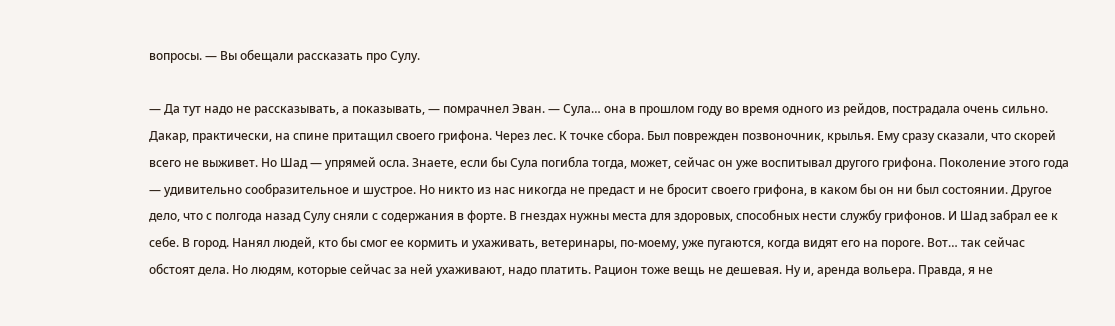вопросы. — Вы обещали рассказать про Сулу.

— Да тут надо не рассказывать, а показывать, — помрачнел Эван. — Сула… она в прошлом году во время одного из рейдов, пострадала очень сильно. Дакар, практически, на спине притащил своего грифона. Через лес. К точке сбора. Был поврежден позвоночник, крылья. Ему сразу сказали, что скорей всего не выживет. Но Шад — упрямей осла. Знаете, если бы Сула погибла тогда, может, сейчас он уже воспитывал другого грифона. Поколение этого года — удивительно сообразительное и шустрое. Но никто из нас никогда не предаст и не бросит своего грифона, в каком бы он ни был состоянии. Другое дело, что с полгода назад Сулу сняли с содержания в форте. В гнездах нужны места для здоровых, способных нести службу грифонов. И Шад забрал ее к себе. В город. Нанял людей, кто бы смог ее кормить и ухаживать, ветеринары, по-моему, уже пугаются, когда видят его на пороге. Вот… так сейчас обстоят дела. Но людям, которые сейчас за ней ухаживают, надо платить. Рацион тоже вещь не дешевая. Ну и, аренда вольера. Правда, я не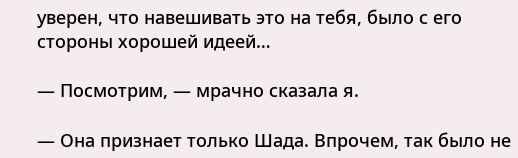уверен, что навешивать это на тебя, было с его стороны хорошей идеей…

— Посмотрим, — мрачно сказала я.

— Она признает только Шада. Впрочем, так было не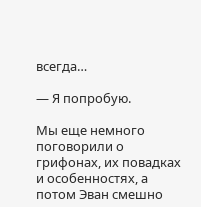всегда…

— Я попробую.

Мы еще немного поговорили о грифонах, их повадках и особенностях, а потом Эван смешно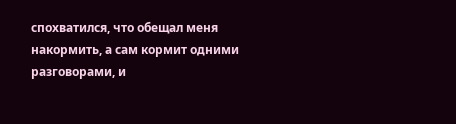спохватился, что обещал меня накормить, а сам кормит одними разговорами, и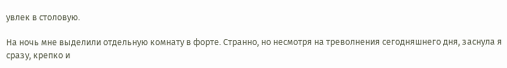увлек в столовую.

На ночь мне выделили отдельную комнату в форте. Странно, но несмотря на треволнения сегодняшнего дня, заснула я сразу, крепко и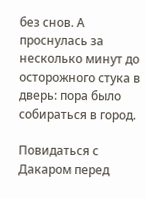без снов. А проснулась за несколько минут до осторожного стука в дверь: пора было собираться в город.

Повидаться с Дакаром перед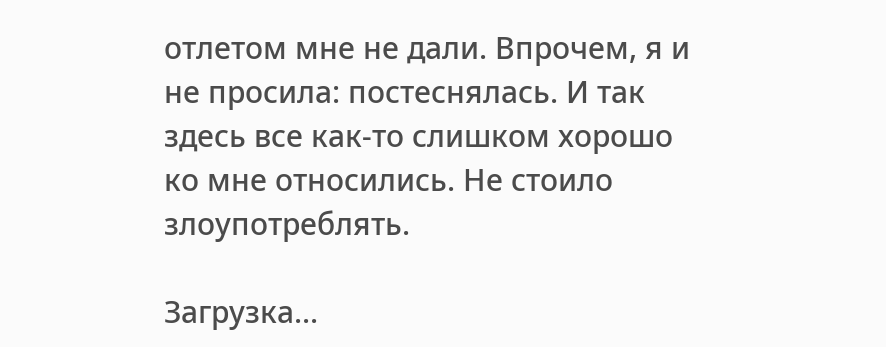отлетом мне не дали. Впрочем, я и не просила: постеснялась. И так здесь все как-то слишком хорошо ко мне относились. Не стоило злоупотреблять.

Загрузка...